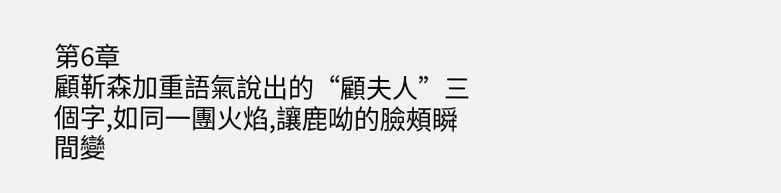第6章
顧靳森加重語氣說出的“顧夫人”三個字,如同一團火焰,讓鹿呦的臉頰瞬間變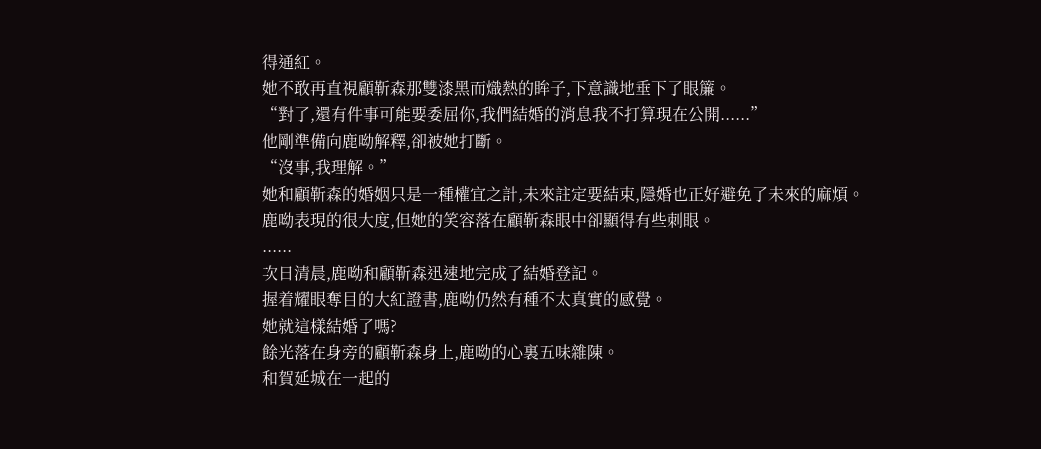得通紅。
她不敢再直視顧靳森那雙漆黑而熾熱的眸子,下意識地垂下了眼簾。
“對了,還有件事可能要委屈你,我們結婚的消息我不打算現在公開......”
他剛準備向鹿呦解釋,卻被她打斷。
“沒事,我理解。”
她和顧靳森的婚姻只是一種權宜之計,未來註定要結束,隱婚也正好避免了未來的麻煩。
鹿呦表現的很大度,但她的笑容落在顧靳森眼中卻顯得有些刺眼。
......
次日清晨,鹿呦和顧靳森迅速地完成了結婚登記。
握着耀眼奪目的大紅證書,鹿呦仍然有種不太真實的感覺。
她就這樣結婚了嗎?
餘光落在身旁的顧靳森身上,鹿呦的心裏五味雜陳。
和賀延城在一起的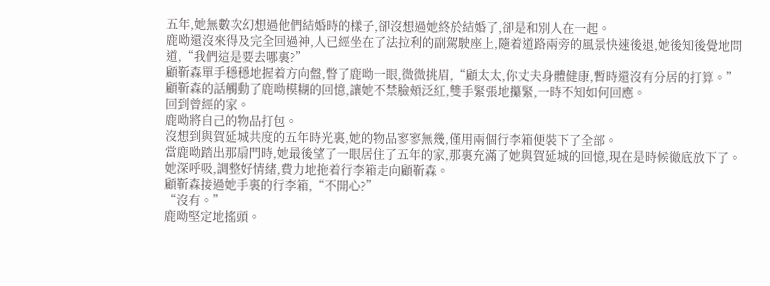五年,她無數次幻想過他們結婚時的樣子,卻沒想過她終於結婚了,卻是和別人在一起。
鹿呦還沒來得及完全回過神,人已經坐在了法拉利的副駕駛座上,隨着道路兩旁的風景快速後退,她後知後覺地問道,“我們這是要去哪裏?”
顧靳森單手穩穩地握着方向盤,瞥了鹿呦一眼,微微挑眉,“顧太太,你丈夫身體健康,暫時還沒有分居的打算。”
顧靳森的話觸動了鹿呦模糊的回憶,讓她不禁臉頰泛紅,雙手緊張地攥緊,一時不知如何回應。
回到曾經的家。
鹿呦將自己的物品打包。
沒想到與賀延城共度的五年時光裏,她的物品寥寥無幾,僅用兩個行李箱便裝下了全部。
當鹿呦踏出那扇門時,她最後望了一眼居住了五年的家,那裏充滿了她與賀延城的回憶,現在是時候徹底放下了。
她深呼吸,調整好情緒,費力地拖着行李箱走向顧靳森。
顧靳森接過她手裏的行李箱,“不開心?”
“沒有。”
鹿呦堅定地搖頭。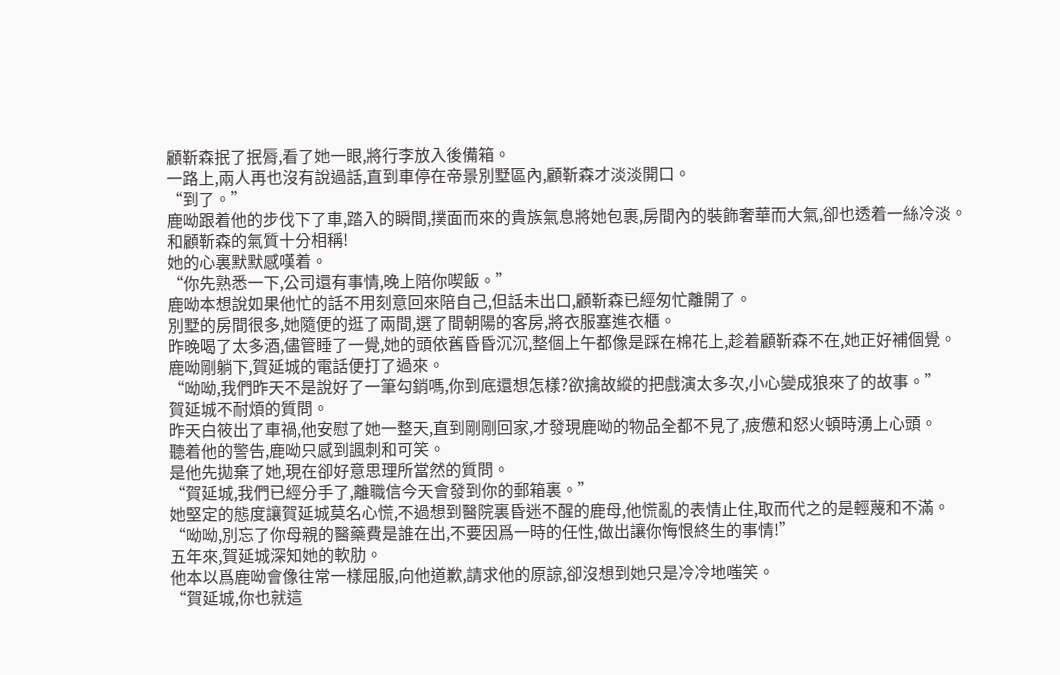顧靳森抿了抿脣,看了她一眼,將行李放入後備箱。
一路上,兩人再也沒有說過話,直到車停在帝景別墅區內,顧靳森才淡淡開口。
“到了。”
鹿呦跟着他的步伐下了車,踏入的瞬間,撲面而來的貴族氣息將她包裹,房間內的裝飾奢華而大氣,卻也透着一絲冷淡。
和顧靳森的氣質十分相稱!
她的心裏默默感嘆着。
“你先熟悉一下,公司還有事情,晚上陪你喫飯。”
鹿呦本想說如果他忙的話不用刻意回來陪自己,但話未出口,顧靳森已經匆忙離開了。
別墅的房間很多,她隨便的逛了兩間,選了間朝陽的客房,將衣服塞進衣櫃。
昨晚喝了太多酒,儘管睡了一覺,她的頭依舊昏昏沉沉,整個上午都像是踩在棉花上,趁着顧靳森不在,她正好補個覺。
鹿呦剛躺下,賀延城的電話便打了過來。
“呦呦,我們昨天不是說好了一筆勾銷嗎,你到底還想怎樣?欲擒故縱的把戲演太多次,小心變成狼來了的故事。”
賀延城不耐煩的質問。
昨天白筱出了車禍,他安慰了她一整天,直到剛剛回家,才發現鹿呦的物品全都不見了,疲憊和怒火頓時湧上心頭。
聽着他的警告,鹿呦只感到諷刺和可笑。
是他先拋棄了她,現在卻好意思理所當然的質問。
“賀延城,我們已經分手了,離職信今天會發到你的郵箱裏。”
她堅定的態度讓賀延城莫名心慌,不過想到醫院裏昏迷不醒的鹿母,他慌亂的表情止住,取而代之的是輕蔑和不滿。
“呦呦,別忘了你母親的醫藥費是誰在出,不要因爲一時的任性,做出讓你悔恨終生的事情!”
五年來,賀延城深知她的軟肋。
他本以爲鹿呦會像往常一樣屈服,向他道歉,請求他的原諒,卻沒想到她只是冷冷地嗤笑。
“賀延城,你也就這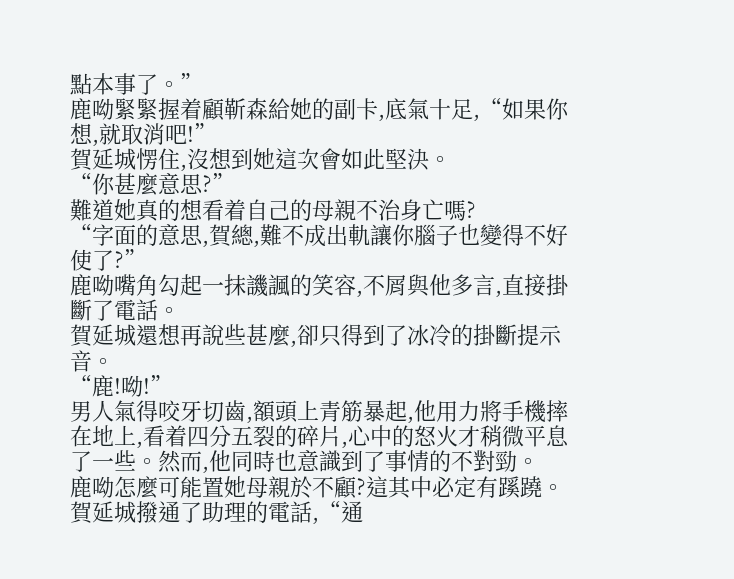點本事了。”
鹿呦緊緊握着顧靳森給她的副卡,底氣十足,“如果你想,就取消吧!”
賀延城愣住,沒想到她這次會如此堅決。
“你甚麼意思?”
難道她真的想看着自己的母親不治身亡嗎?
“字面的意思,賀總,難不成出軌讓你腦子也變得不好使了?”
鹿呦嘴角勾起一抹譏諷的笑容,不屑與他多言,直接掛斷了電話。
賀延城還想再說些甚麼,卻只得到了冰冷的掛斷提示音。
“鹿!呦!”
男人氣得咬牙切齒,額頭上青筋暴起,他用力將手機摔在地上,看着四分五裂的碎片,心中的怒火才稍微平息了一些。然而,他同時也意識到了事情的不對勁。
鹿呦怎麼可能置她母親於不顧?這其中必定有蹊蹺。
賀延城撥通了助理的電話,“通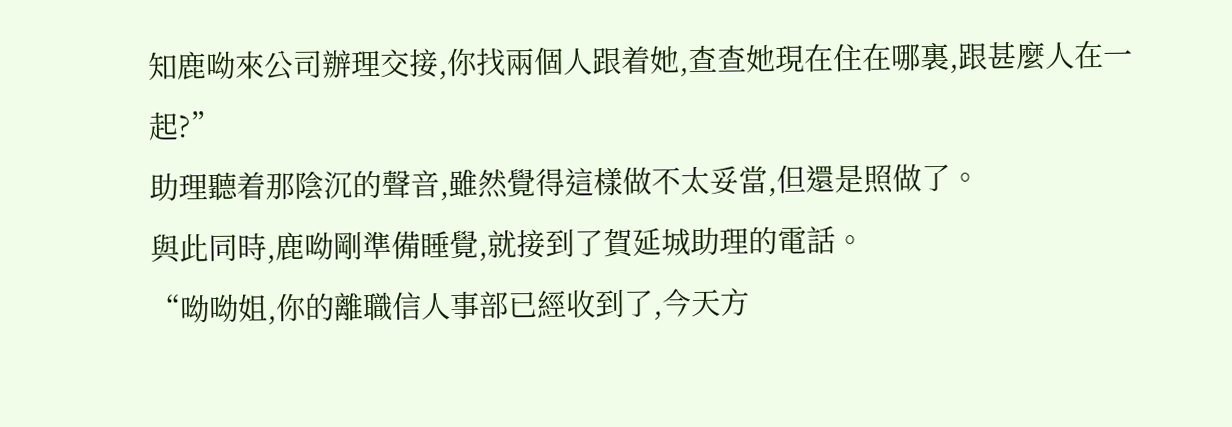知鹿呦來公司辦理交接,你找兩個人跟着她,查查她現在住在哪裏,跟甚麼人在一起?”
助理聽着那陰沉的聲音,雖然覺得這樣做不太妥當,但還是照做了。
與此同時,鹿呦剛準備睡覺,就接到了賀延城助理的電話。
“呦呦姐,你的離職信人事部已經收到了,今天方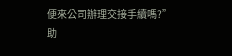便來公司辦理交接手續嗎?”
助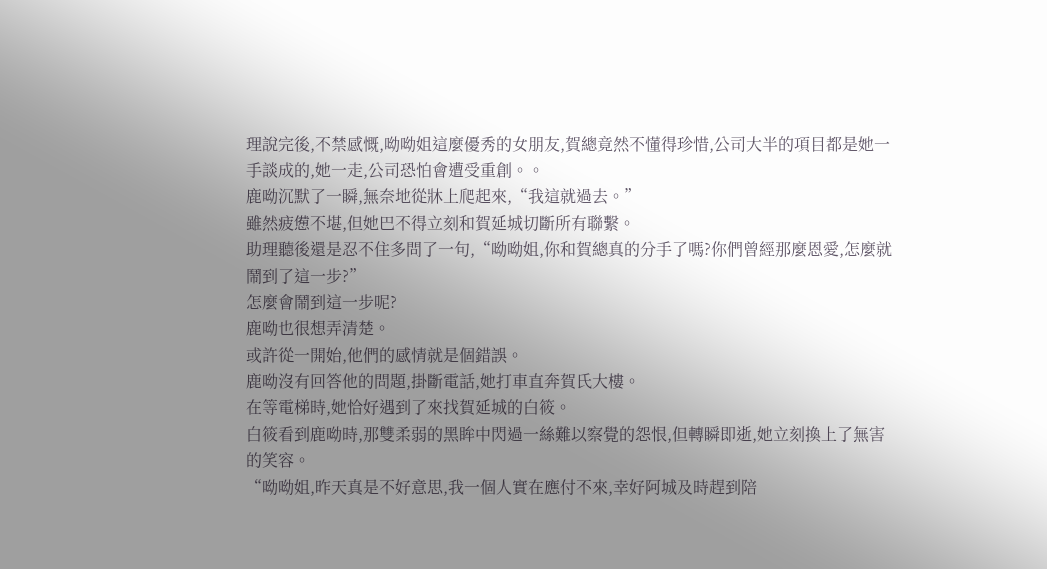理說完後,不禁感慨,呦呦姐這麼優秀的女朋友,賀總竟然不懂得珍惜,公司大半的項目都是她一手談成的,她一走,公司恐怕會遭受重創。。
鹿呦沉默了一瞬,無奈地從牀上爬起來,“我這就過去。”
雖然疲憊不堪,但她巴不得立刻和賀延城切斷所有聯繫。
助理聽後還是忍不住多問了一句,“呦呦姐,你和賀總真的分手了嗎?你們曾經那麼恩愛,怎麼就鬧到了這一步?”
怎麼會鬧到這一步呢?
鹿呦也很想弄清楚。
或許從一開始,他們的感情就是個錯誤。
鹿呦沒有回答他的問題,掛斷電話,她打車直奔賀氏大樓。
在等電梯時,她恰好遇到了來找賀延城的白筱。
白筱看到鹿呦時,那雙柔弱的黑眸中閃過一絲難以察覺的怨恨,但轉瞬即逝,她立刻換上了無害的笑容。
“呦呦姐,昨天真是不好意思,我一個人實在應付不來,幸好阿城及時趕到陪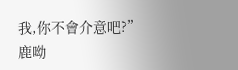我,你不會介意吧?”
鹿呦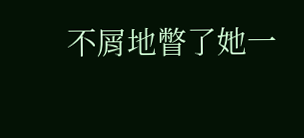不屑地瞥了她一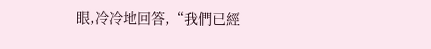眼,冷冷地回答,“我們已經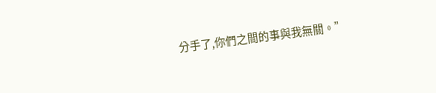分手了,你們之間的事與我無關。”